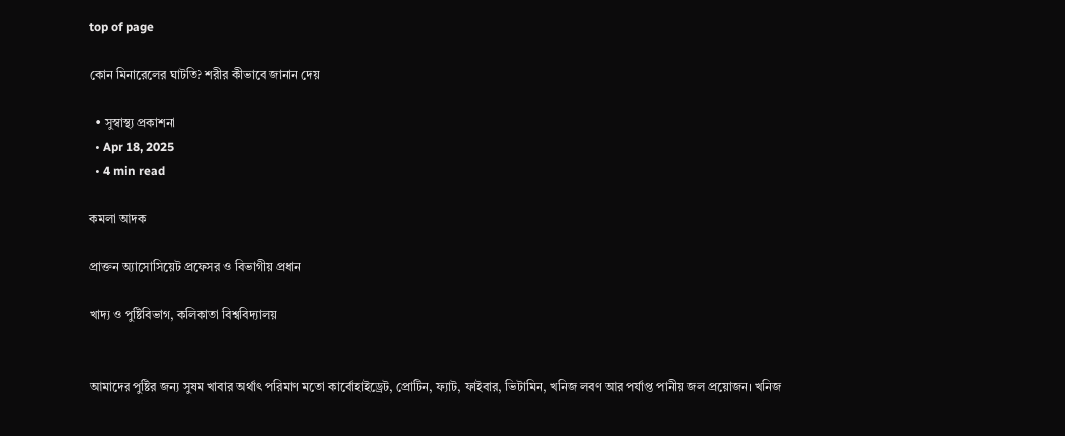top of page

কোন মিনারেলের ঘাটতি? শরীর কীভাবে জানান দেয়

  • সুস্বাস্থ্য প্রকাশনা
  • Apr 18, 2025
  • 4 min read

কমলা আদক

প্রাক্তন অ্যাসোসিয়েট প্রফেসর ও বিভাগীয় প্রধান

খাদ্য ও পুষ্টিবিভাগ, কলিকাতা বিশ্ববিদ্যালয়


আমাদের পুষ্টির জন্য সুষম খাবার অর্থাৎ পরিমাণ মতো কার্বোহাইড্রেট, প্রোটিন, ফ্যাট, ফাইবার, ভিটামিন, খনিজ লবণ আর পর্যাপ্ত পানীয় জল প্রয়োজন। খনিজ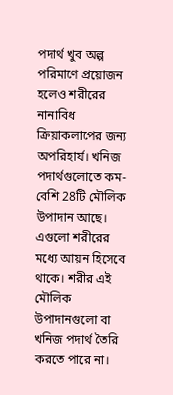পদার্থ খুব অল্প পরিমাণে প্রয়োজন হলেও শরীরের নানাবিধ ক্রিয়াকলাপের জন্য অপরিহার্য। খনিজ পদার্থগুলোতে কম-বেশি 28টি মৌলিক উপাদান আছে। এগুলো শরীরের মধ্যে আয়ন হিসেবে থাকে। শরীর এই মৌলিক উপাদানগুলো বা খনিজ পদার্থ তৈরি করতে পারে না।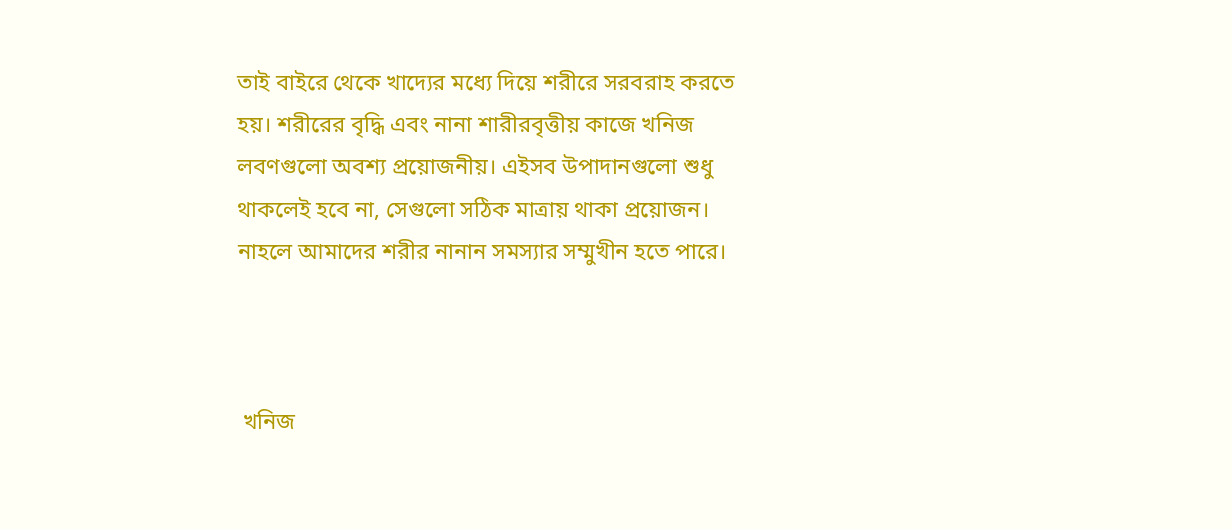তাই বাইরে থেকে খাদ্যের মধ্যে দিয়ে শরীরে সরবরাহ করতে হয়। শরীরের বৃদ্ধি এবং নানা শারীরবৃত্তীয় কাজে খনিজ লবণগুলো অবশ্য প্রয়োজনীয়। এইসব উপাদানগুলো শুধু থাকলেই হবে না, সেগুলো সঠিক মাত্রায় থাকা প্রয়োজন। নাহলে আমাদের শরীর নানান সমস্যার সম্মুখীন হতে পারে।



 খনিজ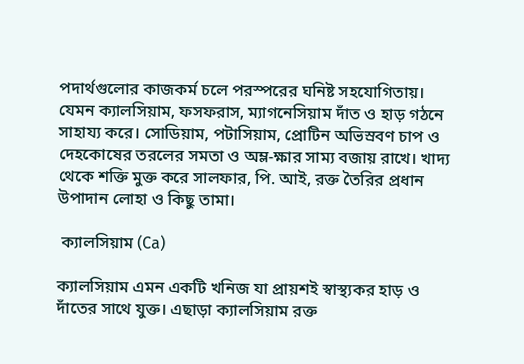পদার্থগুলোর কাজকর্ম চলে পরস্পরের ঘনিষ্ট সহযোগিতায়। যেমন ক্যালসিয়াম, ফসফরাস, ম্যাগনেসিয়াম দাঁত ও হাড় গঠনে সাহায্য করে। সোডিয়াম, পটাসিয়াম, প্রোটিন অভিস্রবণ চাপ ও দেহকোষের তরলের সমতা ও অম্ল-ক্ষার সাম্য বজায় রাখে। খাদ্য থেকে শক্তি মুক্ত করে সালফার, পি. আই, রক্ত তৈরির প্রধান উপাদান লোহা ও কিছু তামা।

 ক্যালসিয়াম (Ca)

ক্যালসিয়াম এমন একটি খনিজ যা প্রায়শই স্বাস্থ্যকর হাড় ও দাঁতের সাথে যুক্ত। এছাড়া ক্যালসিয়াম রক্ত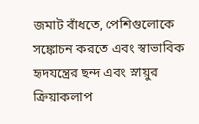জমাট বাঁধতে, পেশিগুলোকে সঙ্কোচন করতে এবং স্বাভাবিক হৃদযন্ত্রের ছন্দ এবং স্নায়ুর ক্রিয়াকলাপ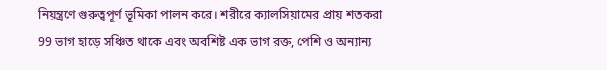নিয়ন্ত্রণে গুরুত্বপূর্ণ ভূমিকা পালন করে। শরীরে ক্যালসিয়ামের প্রায় শতকরা 99 ভাগ হাড়ে সঞ্চিত থাকে এবং অবশিষ্ট এক ভাগ রক্ত, পেশি ও অন্যান্য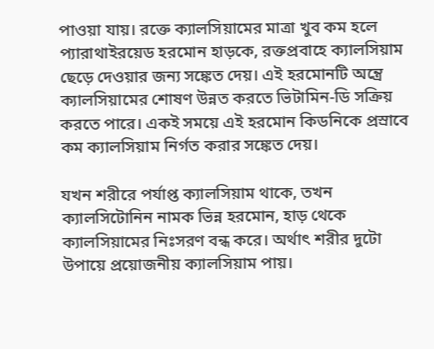পাওয়া যায়। রক্তে ক্যালসিয়ামের মাত্রা খুব কম হলে প্যারাথাইরয়েড হরমোন হাড়কে, রক্তপ্রবাহে ক্যালসিয়াম ছেড়ে দেওয়ার জন্য সঙ্কেত দেয়। এই হরমোনটি অন্ত্রে ক্যালসিয়ামের শোষণ উন্নত করতে ভিটামিন-ডি সক্রিয় করতে পারে। একই সময়ে এই হরমোন কিডনিকে প্রস্রাবে কম ক্যালসিয়াম নির্গত করার সঙ্কেত দেয়।

যখন শরীরে পর্যাপ্ত ক্যালসিয়াম থাকে, তখন ক্যালসিটোনিন নামক ভিন্ন হরমোন, হাড় থেকে ক্যালসিয়ামের নিঃসরণ বন্ধ করে। অর্থাৎ শরীর দুটো উপায়ে প্রয়োজনীয় ক্যালসিয়াম পায়।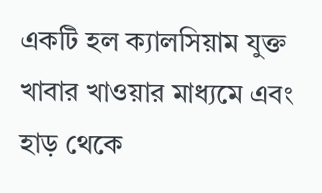একটি হল ক্যালসিয়াম যুক্ত খাবার খাওয়ার মাধ্যমে এবং হাড় থেকে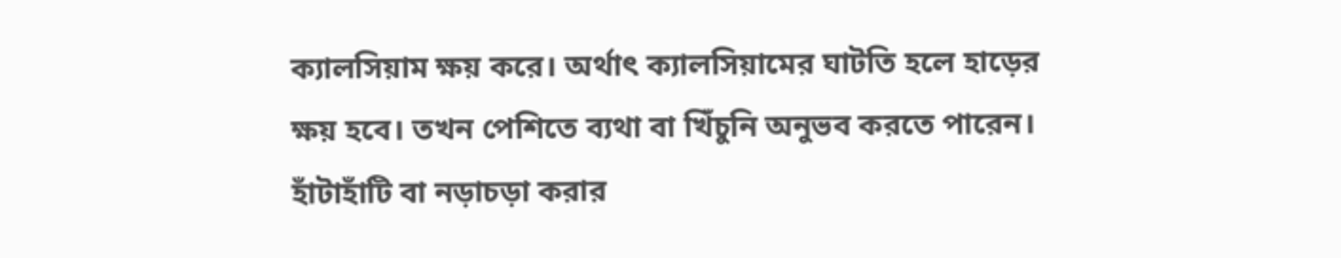ক্যালসিয়াম ক্ষয় করে। অর্থাৎ ক্যালসিয়ামের ঘাটতি হলে হাড়ের ক্ষয় হবে। তখন পেশিতে ব্যথা বা খিঁচুনি অনুভব করতে পারেন। হাঁটাহাঁটি বা নড়াচড়া করার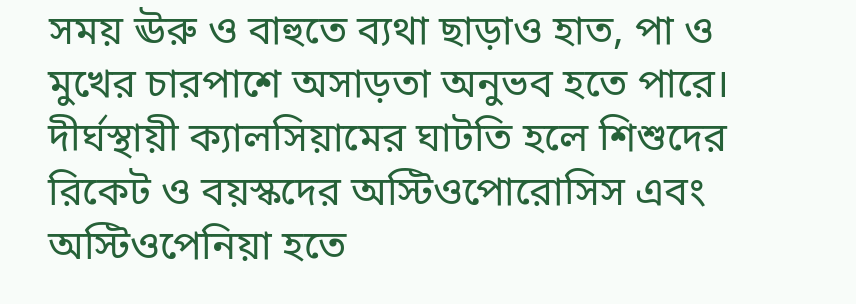সময় ঊরু ও বাহুতে ব্যথা ছাড়াও হাত, পা ও মুখের চারপাশে অসাড়তা অনুভব হতে পারে। দীর্ঘস্থায়ী ক্যালসিয়ামের ঘাটতি হলে শিশুদের রিকেট ও বয়স্কদের অস্টিওপোরোসিস এবং অস্টিওপেনিয়া হতে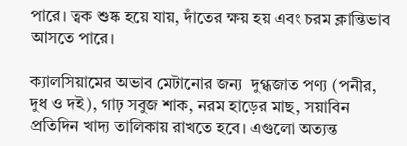পারে। ত্বক শুষ্ক হয়ে যায়, দাঁতের ক্ষয় হয় এবং চরম ক্লান্তিভাব আসতে পারে।

ক্যালসিয়ামের অভাব মেটানোর জন্য  দুগ্ধজাত পণ্য (পনীর, দুধ ও দই), গাঢ় সবুজ শাক, নরম হাড়ের মাছ, সয়াবিন প্রতিদিন খাদ্য তালিকায় রাখতে হবে। এগুলো অত্যন্ত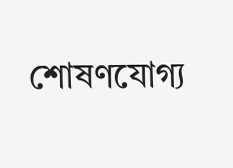শোষণযোগ্য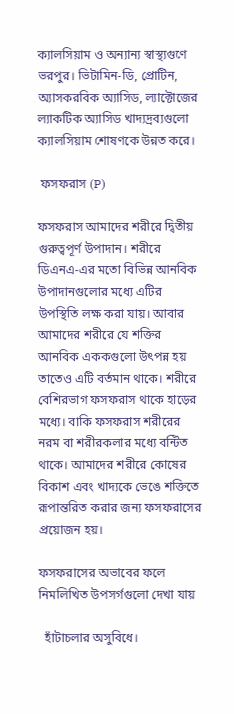ক্যালসিয়াম ও অন্যান্য স্বাস্থ্যগুণে ভরপুর। ভিটামিন-ডি, প্রোটিন, অ্যাসকরবিক অ্যাসিড, ল্যাক্টোজের ল্যাকটিক অ্যাসিড খাদ্যদ্রব্যগুলো ক্যালসিয়াম শোষণকে উন্নত করে।

 ফসফরাস (P)

ফসফরাস আমাদের শরীরে দ্বিতীয় গুরুত্বপূর্ণ উপাদান। শরীরে ডিএনএ-এর মতো বিভিন্ন আনবিক উপাদানগুলোর মধ্যে এটির উপস্থিতি লক্ষ করা যায়। আবার আমাদের শরীরে যে শক্তির আনবিক এককগুলো উৎপন্ন হয় তাতেও এটি বর্তমান থাকে। শরীরে বেশিরভাগ ফসফরাস থাকে হাড়ের মধ্যে। বাকি ফসফরাস শরীরের নরম বা শরীরকলার মধ্যে বন্টিত থাকে। আমাদের শরীরে কোষের বিকাশ এবং খাদ্যকে ভেঙে শক্তিতে রূপান্তরিত করার জন্য ফসফরাসের প্রয়োজন হয়।

ফসফরাসের অভাবের ফলে নিমলিখিত উপসর্গগুলো দেখা যায়

  হাঁটাচলার অসুবিধে।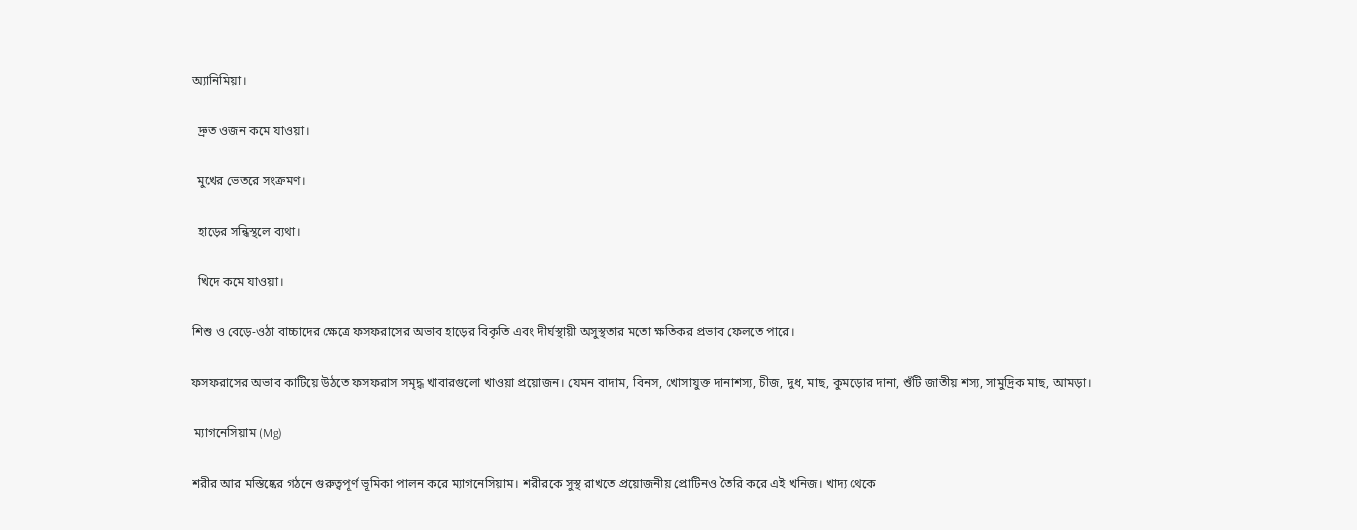অ্যানিমিয়া।

  দ্রুত ওজন কমে যাওয়া।

  মুখের ভেতরে সংক্রমণ।

  হাড়ের সন্ধিস্থলে ব্যথা।

  খিদে কমে যাওয়া।

শিশু ও বেড়ে-ওঠা বাচ্চাদের ক্ষেত্রে ফসফরাসের অভাব হাড়ের বিকৃতি এবং দীর্ঘস্থায়ী অসুস্থতার মতো ক্ষতিকর প্রভাব ফেলতে পারে।

ফসফরাসের অভাব কাটিয়ে উঠতে ফসফরাস সমৃদ্ধ খাবারগুলো খাওয়া প্রয়োজন। যেমন বাদাম, বিনস, খোসাযুক্ত দানাশস্য, চীজ, দুধ, মাছ, কুমড়োর দানা, শুঁটি জাতীয় শস্য, সামুদ্রিক মাছ, আমড়া।

 ম্যাগনেসিয়াম (Mg)

শরীর আর মস্তিষ্কের গঠনে গুরুত্বপূর্ণ ভূমিকা পালন করে ম্যাগনেসিয়াম। শরীরকে সুস্থ রাখতে প্রয়োজনীয় প্রোটিনও তৈরি করে এই খনিজ। খাদ্য থেকে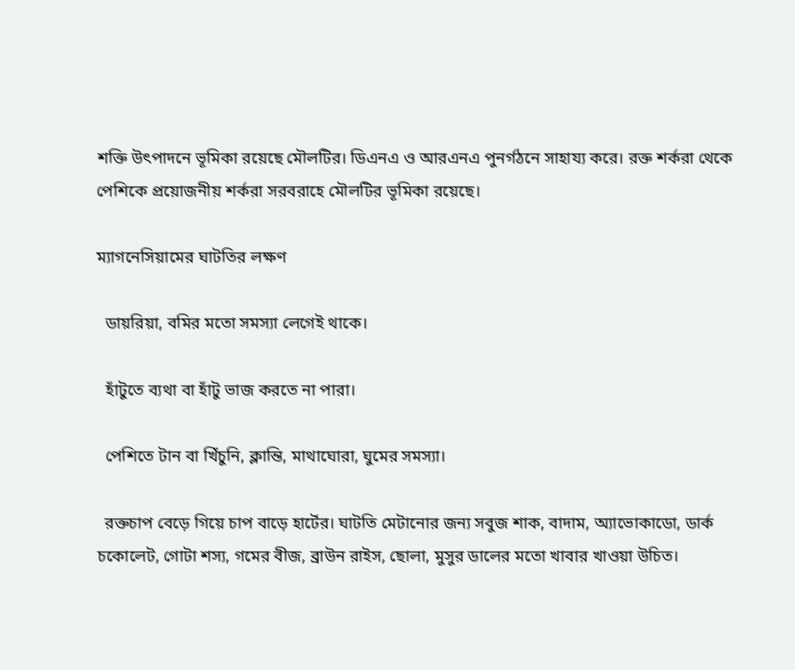শক্তি উৎপাদনে ভূমিকা রয়েছে মৌলটির। ডিএনএ ও আরএনএ পুনর্গঠনে সাহায্য করে। রক্ত শর্করা থেকে পেশিকে প্রয়োজনীয় শর্করা সরবরাহে মৌলটির ভূমিকা রয়েছে।

ম্যাগনেসিয়ামের ঘাটতির লক্ষণ

  ডায়রিয়া, বমির মতো সমস্যা লেগেই থাকে।

  হাঁটুতে ব্যথা বা হাঁটু ভাজ করতে না পারা।

  পেশিতে টান বা খিঁচুনি, ক্লান্তি, মাথাঘোরা, ঘুমের সমস্যা।

  রক্তচাপ বেড়ে গিয়ে চাপ বাড়ে হার্টের। ঘাটতি মেটানোর জন্য সবুজ শাক, বাদাম, অ্যাভোকাডো, ডার্ক চকোলেট, গোটা শস্য, গমের বীজ, ব্রাউন রাইস, ছোলা, মুসুর ডালের মতো খাবার খাওয়া উচিত।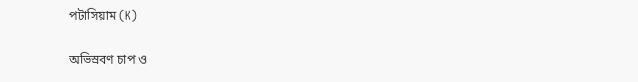পটাসিয়াম (K)

অভিস্রবণ চাপ ও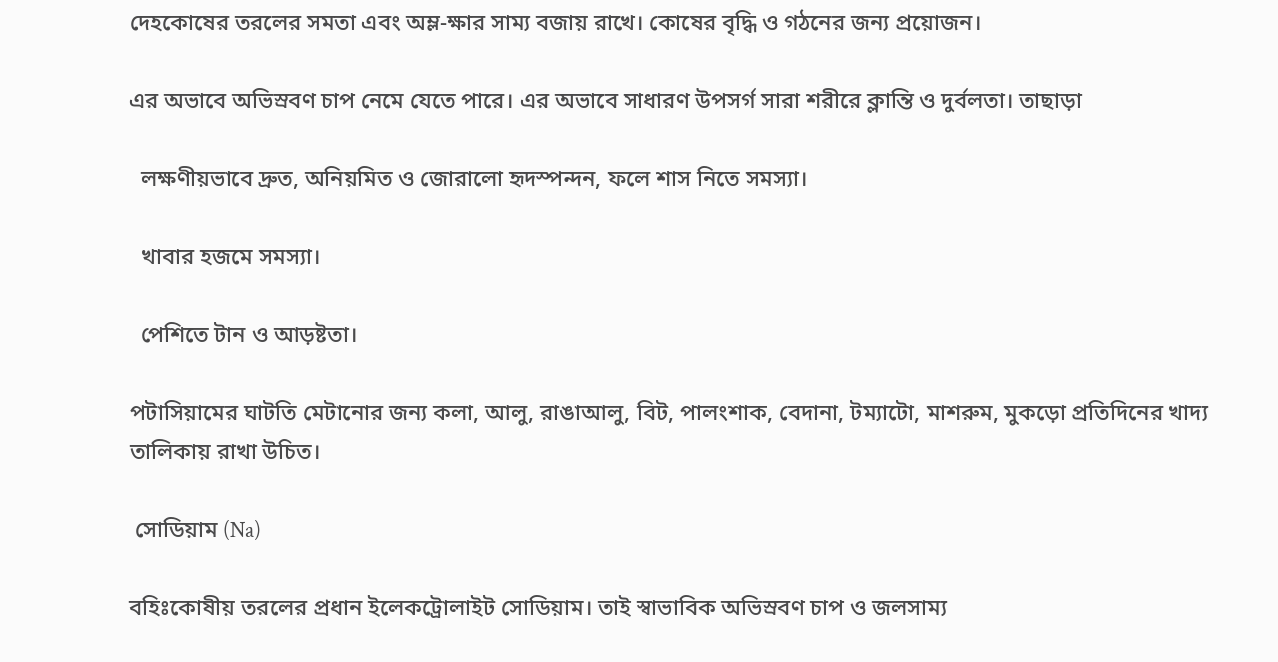দেহকোষের তরলের সমতা এবং অম্ল-ক্ষার সাম্য বজায় রাখে। কোষের বৃদ্ধি ও গঠনের জন্য প্রয়োজন।

এর অভাবে অভিস্রবণ চাপ নেমে যেতে পারে। এর অভাবে সাধারণ উপসর্গ সারা শরীরে ক্লান্তি ও দুর্বলতা। তাছাড়া

  লক্ষণীয়ভাবে দ্রুত, অনিয়মিত ও জোরালো হৃদস্পন্দন, ফলে শাস নিতে সমস্যা।

  খাবার হজমে সমস্যা।

  পেশিতে টান ও আড়ষ্টতা।

পটাসিয়ামের ঘাটতি মেটানোর জন্য কলা, আলু, রাঙাআলু, বিট, পালংশাক, বেদানা, টম্যাটো, মাশরুম, মুকড়ো প্রতিদিনের খাদ্য তালিকায় রাখা উচিত।

 সোডিয়াম (Na)

বহিঃকোষীয় তরলের প্রধান ইলেকট্রোলাইট সোডিয়াম। তাই স্বাভাবিক অভিস্রবণ চাপ ও জলসাম্য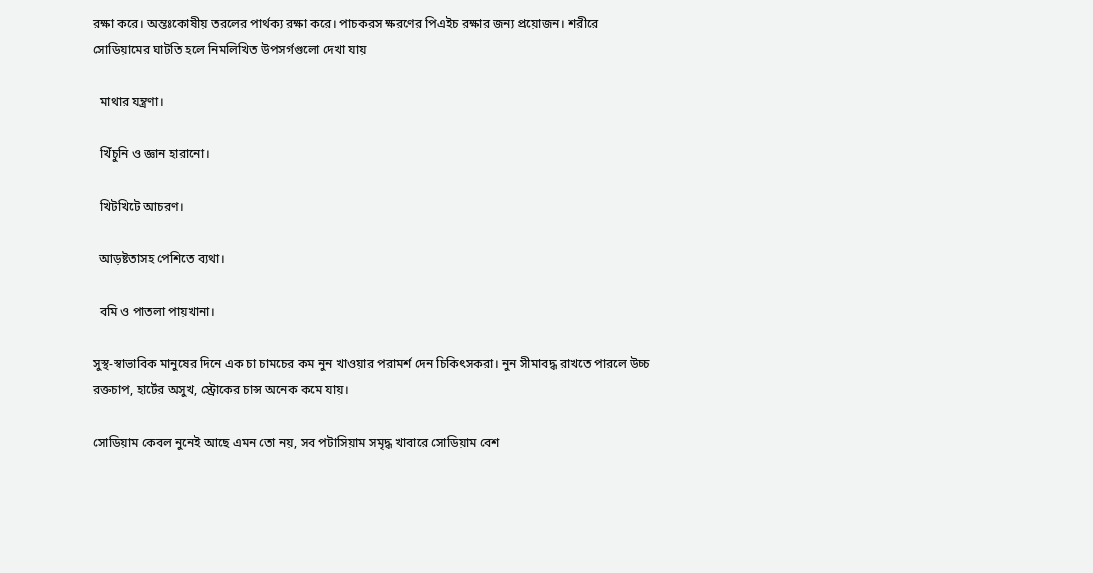রক্ষা করে। অন্তঃকোষীয় তরলের পার্থক্য রক্ষা করে। পাচকরস ক্ষরণের পিএইচ রক্ষার জন্য প্রয়োজন। শরীরে সোডিয়ামের ঘাটতি হলে নিমলিখিত উপসর্গগুলো দেখা যায়

  মাথার যন্ত্রণা।

  খিঁচুনি ও জ্ঞান হারানো।

  খিটখিটে আচরণ।

  আড়ষ্টতাসহ পেশিতে ব্যথা।

  বমি ও পাতলা পায়খানা।

সুস্থ-স্বাভাবিক মানুষের দিনে এক চা চামচের কম নুন খাওয়ার পরামর্শ দেন চিকিৎসকরা। নুন সীমাবদ্ধ রাখতে পারলে উচ্চ রক্তচাপ, হার্টের অসুখ, স্ট্রোকের চান্স অনেক কমে যায়।

সোডিয়াম কেবল নুনেই আছে এমন তো নয়, সব পটাসিয়াম সমৃদ্ধ খাবারে সোডিয়াম বেশ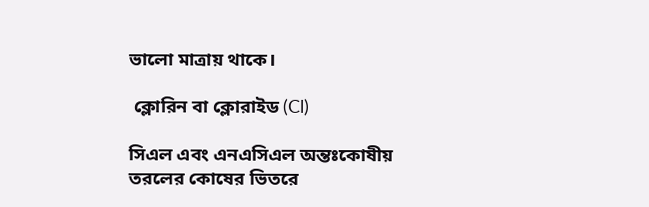ভালো মাত্রায় থাকে।

 ক্লোরিন বা ক্লোরাইড (Cl)

সিএল এবং এনএসিএল অন্তঃকোষীয় তরলের কোষের ভিতরে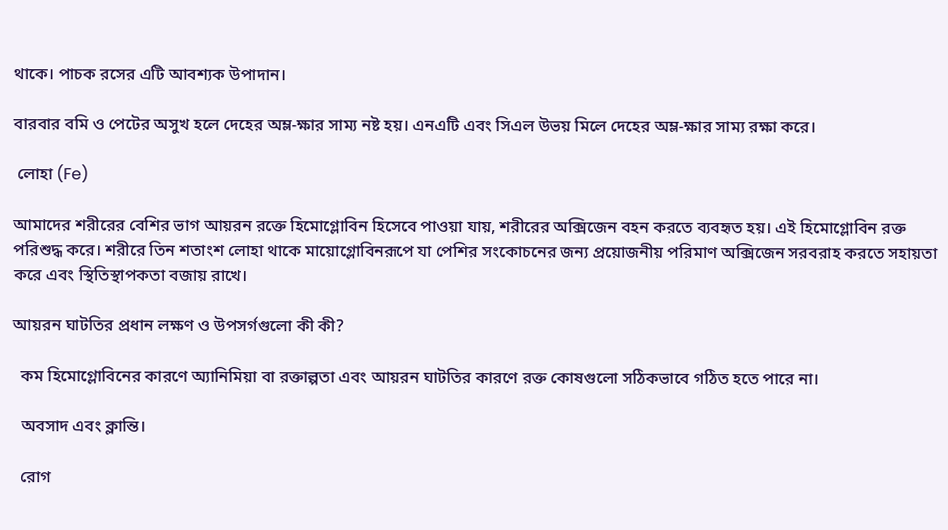থাকে। পাচক রসের এটি আবশ্যক উপাদান।

বারবার বমি ও পেটের অসুখ হলে দেহের অম্ল-ক্ষার সাম্য নষ্ট হয়। এনএটি এবং সিএল উভয় মিলে দেহের অম্ল-ক্ষার সাম্য রক্ষা করে।

 লোহা (Fe)

আমাদের শরীরের বেশির ভাগ আয়রন রক্তে হিমোগ্লোবিন হিসেবে পাওয়া যায়, শরীরের অক্সিজেন বহন করতে ব্যবহৃত হয়। এই হিমোগ্লোবিন রক্ত পরিশুদ্ধ করে। শরীরে তিন শতাংশ লোহা থাকে মায়োগ্লোবিনরূপে যা পেশির সংকোচনের জন্য প্রয়োজনীয় পরিমাণ অক্সিজেন সরবরাহ করতে সহায়তা করে এবং স্থিতিস্থাপকতা বজায় রাখে।

আয়রন ঘাটতির প্রধান লক্ষণ ও উপসর্গগুলো কী কী?

  কম হিমোগ্লোবিনের কারণে অ্যানিমিয়া বা রক্তাল্পতা এবং আয়রন ঘাটতির কারণে রক্ত কোষগুলো সঠিকভাবে গঠিত হতে পারে না।

  অবসাদ এবং ক্লান্তি।

  রোগ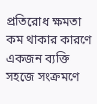প্রতিরোধ ক্ষমতা কম থাকার কারণে একজন ব্যক্তি সহজে সংক্রমণে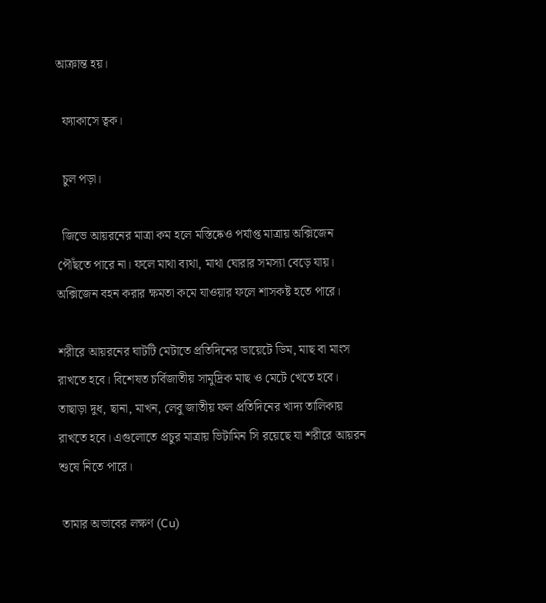আক্রান্ত হয়।

  ফ্যাকাসে ত্বক।

  চুল পড়া।

  জিভে আয়রনের মাত্রা কম হলে মস্তিষ্কেও পর্যাপ্ত মাত্রায় অক্সিজেন পৌঁছতে পারে না। ফলে মাথা ব্যথা, মাথা ঘোরার সমস্যা বেড়ে যায়। অক্সিজেন বহন করার ক্ষমতা কমে যাওয়ার ফলে শাসকষ্ট হতে পারে।

শরীরে আয়রনের ঘাটটি মেটাতে প্রতিদিনের ডায়েটে ডিম, মাছ বা মাংস রাখতে হবে। বিশেষত চর্বিজাতীয় সামুদ্রিক মাছ ও মেটে খেতে হবে। তাছাড়া দুধ, ছানা, মাখন, লেবু জাতীয় ফল প্রতিদিনের খাদ্য তালিকায় রাখতে হবে। এগুলোতে প্রচুর মাত্রায় ভিটামিন সি রয়েছে যা শরীরে আয়রন শুষে নিতে পারে।

 তামার অভাবের লক্ষণ (Cu)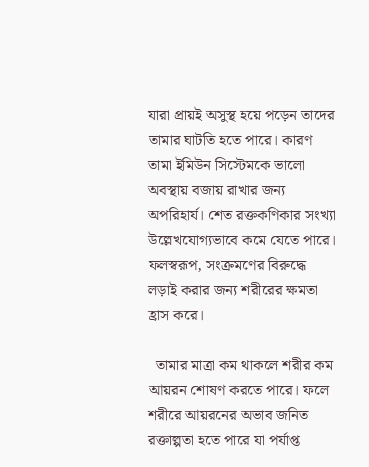যারা প্রায়ই অসুস্থ হয়ে পড়েন তাদের তামার ঘাটতি হতে পারে। কারণ তামা ইমিউন সিস্টেমকে ভালো অবস্থায় বজায় রাখার জন্য অপরিহার্য। শেত রক্তকণিকার সংখ্যা উল্লেখযোগ্যভাবে কমে যেতে পারে। ফলস্বরূপ, সংক্রমণের বিরুদ্ধে লড়াই করার জন্য শরীরের ক্ষমতা হ্রাস করে।

  তামার মাত্রা কম থাকলে শরীর কম আয়রন শোষণ করতে পারে। ফলে শরীরে আয়রনের অভাব জনিত রক্তাল্পতা হতে পারে যা পর্যাপ্ত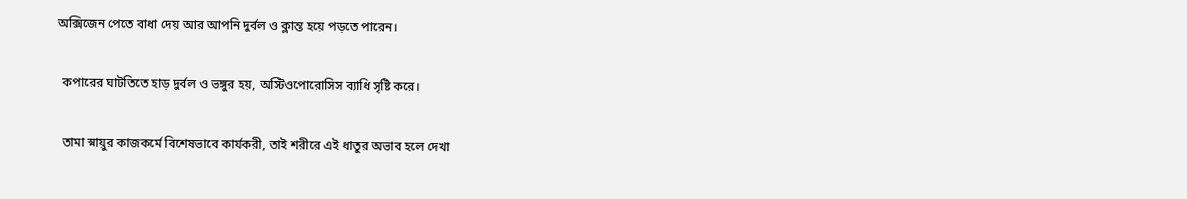অক্সিজেন পেতে বাধা দেয় আর আপনি দুর্বল ও ক্লান্ত হয়ে পড়তে পারেন।

  কপারের ঘাটতিতে হাড় দুর্বল ও ভঙ্গুর হয়, অস্টিওপোরোসিস ব্যাধি সৃষ্টি করে।

  তামা স্নায়ুর কাজকর্মে বিশেষভাবে কার্যকরী, তাই শরীরে এই ধাতুর অভাব হলে দেখা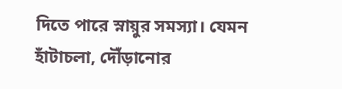দিতে পারে স্নায়ুর সমস্যা। যেমন হাঁটাচলা, দৌঁড়ানোর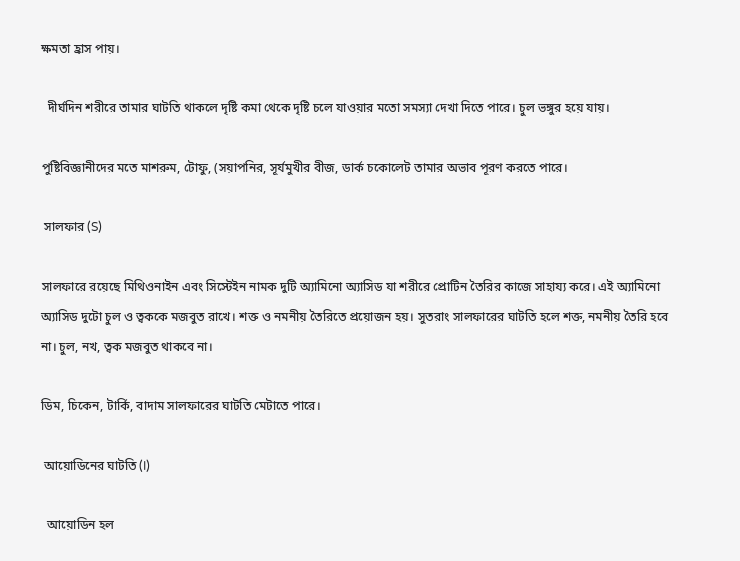ক্ষমতা হ্রাস পায়।

  দীর্ঘদিন শরীরে তামার ঘাটতি থাকলে দৃষ্টি কমা থেকে দৃষ্টি চলে যাওয়ার মতো সমস্যা দেখা দিতে পারে। চুল ভঙ্গুর হয়ে যায়।

পুষ্টিবিজ্ঞানীদের মতে মাশরুম, টোফু, (সয়াপনির, সূর্যমুখীর বীজ, ডার্ক চকোলেট তামার অভাব পূরণ করতে পারে।

 সালফার (S)

সালফারে রয়েছে মিথিওনাইন এবং সিস্টেইন নামক দুটি অ্যামিনো অ্যাসিড যা শরীরে প্রোটিন তৈরির কাজে সাহায্য করে। এই অ্যামিনো অ্যাসিড দুটো চুল ও ত্বককে মজবুত রাখে। শক্ত ও নমনীয় তৈরিতে প্রয়োজন হয়। সুতরাং সালফারের ঘাটতি হলে শক্ত, নমনীয় তৈরি হবে না। চুল, নখ, ত্বক মজবুত থাকবে না।

ডিম, চিকেন, টার্কি, বাদাম সালফারের ঘাটতি মেটাতে পারে।

 আয়োডিনের ঘাটতি (I)

  আয়োডিন হল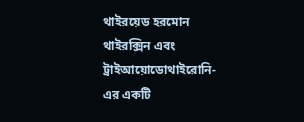থাইরয়েড হরমোন থাইরক্সিন এবং ট্রাইআয়োডোথাইরোনি-এর একটি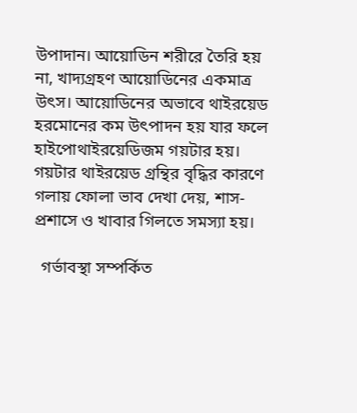উপাদান। আয়োডিন শরীরে তৈরি হয় না, খাদ্যগ্রহণ আয়োডিনের একমাত্র উৎস। আয়োডিনের অভাবে থাইরয়েড হরমোনের কম উৎপাদন হয় যার ফলে হাইপোথাইরয়েডিজম গয়টার হয়। গয়টার থাইরয়েড গ্রন্থির বৃদ্ধির কারণে গলায় ফোলা ভাব দেখা দেয়, শাস-প্রশাসে ও খাবার গিলতে সমস্যা হয়।

  গর্ভাবস্থা সম্পর্কিত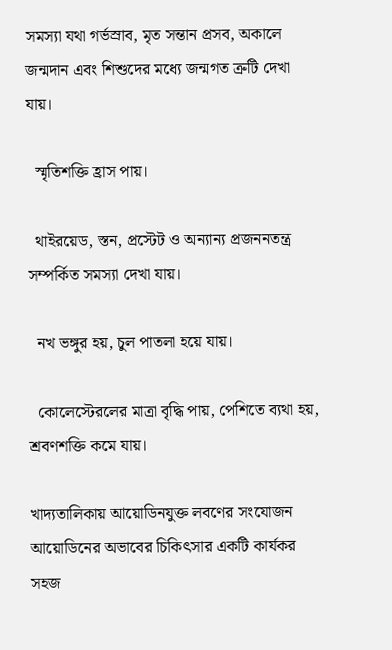সমস্যা যথা গর্ভস্রাব, মৃত সন্তান প্রসব, অকালে জন্মদান এবং শিশুদের মধ্যে জন্মগত ত্রুটি দেখা যায়।

  স্মৃতিশক্তি হ্রাস পায়।

  থাইরয়েড, স্তন, প্রস্টেট ও অন্যান্য প্রজননতন্ত্র সম্পর্কিত সমস্যা দেখা যায়।

  নখ ভঙ্গুর হয়, চুল পাতলা হয়ে যায়।

  কোলেস্টেরলের মাত্রা বৃদ্ধি পায়, পেশিতে ব্যথা হয়, শ্রবণশক্তি কমে যায়।

খাদ্যতালিকায় আয়োডিনযুক্ত লবণের সংযোজন আয়োডিনের অভাবের চিকিৎসার একটি কার্যকর সহজ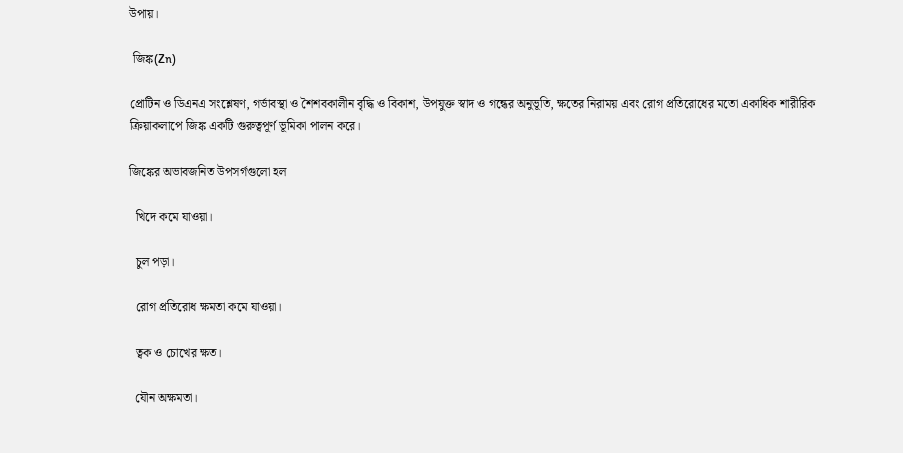উপায়।

 জিঙ্ক(Zn)

প্রোটিন ও ডিএনএ সংশ্লেষণ, গর্ভাবস্থা ও শৈশবকালীন বৃদ্ধি ও বিকাশ, উপযুক্ত স্বাদ ও গন্ধের অনুভূতি, ক্ষতের নিরাময় এবং রোগ প্রতিরোধের মতো একাধিক শারীরিক ক্রিয়াকলাপে জিঙ্ক একটি গুরুত্বপূর্ণ ভূমিকা পালন করে।

জিঙ্কের অভাবজনিত উপসর্গগুলো হল

  খিদে কমে যাওয়া।

  চুল পড়া।

  রোগ প্রতিরোধ ক্ষমতা কমে যাওয়া।

  ত্বক ও চোখের ক্ষত।

  যৌন অক্ষমতা।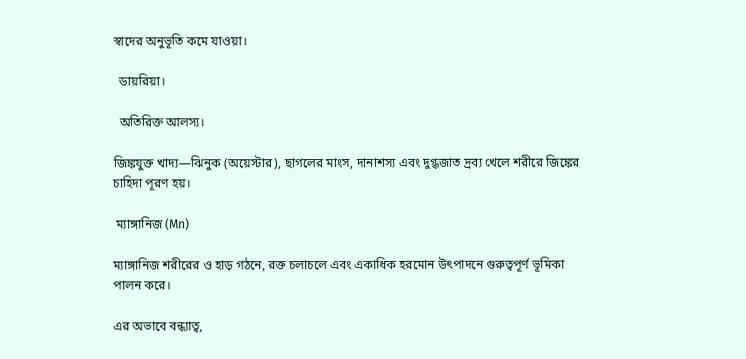স্বাদের অনুভূতি কমে যাওয়া।

  ডায়রিয়া।

  অতিরিক্ত আলস্য।

জিঙ্কযুক্ত খাদ্য—ঝিনুক (অয়েস্টার), ছাগলের মাংস, দানাশস্য এবং দুগ্ধজাত দ্রব্য খেলে শরীরে জিঙ্কের চাহিদা পূরণ হয়।

 ম্যাঙ্গানিজ (Mn)

ম্যাঙ্গানিজ শরীরের ও হাড় গঠনে, রক্ত চলাচলে এবং একাধিক হরমোন উৎপাদনে গুরুত্বপূর্ণ ভূমিকা পালন করে।

এর অভাবে বন্ধ্যাত্ব,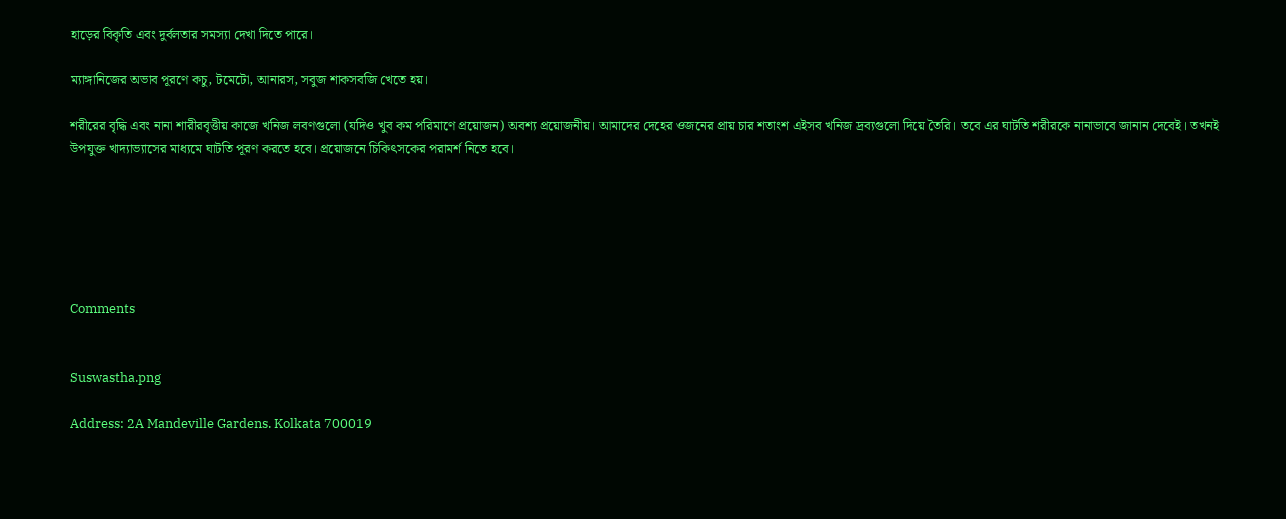হাড়ের বিকৃতি এবং দুর্বলতার সমস্যা দেখা দিতে পারে।

ম্যাঙ্গানিজের অভাব পূরণে কচু, টমেটো, আনারস, সবুজ শাকসবজি খেতে হয়।

শরীরের বৃদ্ধি এবং নানা শারীরবৃত্তীয় কাজে খনিজ লবণগুলো (যদিও খুব কম পরিমাণে প্রয়োজন) অবশ্য প্রয়োজনীয়। আমাদের দেহের ওজনের প্রায় চার শতাংশ এইসব খনিজ দ্রব্যগুলো দিয়ে তৈরি। তবে এর ঘাটতি শরীরকে নানাভাবে জানান দেবেই। তখনই উপযুক্ত খাদ্যাভ্যাসের মাধ্যমে ঘাটতি পূরণ করতে হবে। প্রয়োজনে চিকিৎসকের পরামর্শ নিতে হবে।






Comments


Suswastha.png

Address: 2A Mandeville Gardens. Kolkata 700019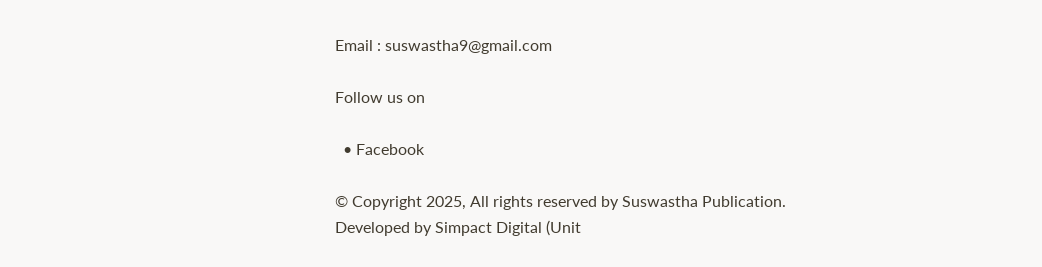Email : suswastha9@gmail.com

Follow us on

  • Facebook

© Copyright 2025, All rights reserved by Suswastha Publication. Developed by Simpact Digital (Unit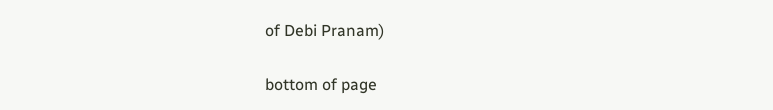of Debi Pranam)

bottom of page